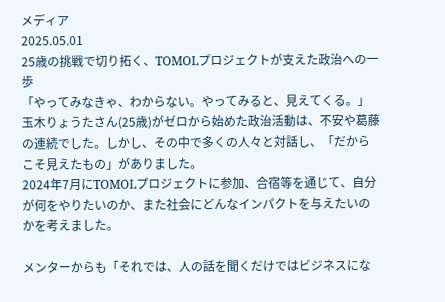メディア
2025.05.01
25歳の挑戦で切り拓く、TOMOLプロジェクトが支えた政治への一歩
「やってみなきゃ、わからない。やってみると、見えてくる。」
玉木りょうたさん(25歳)がゼロから始めた政治活動は、不安や葛藤の連続でした。しかし、その中で多くの人々と対話し、「だからこそ見えたもの」がありました。
2024年7月にTOMOLプロジェクトに参加、合宿等を通じて、自分が何をやりたいのか、また社会にどんなインパクトを与えたいのかを考えました。

メンターからも「それでは、人の話を聞くだけではビジネスにな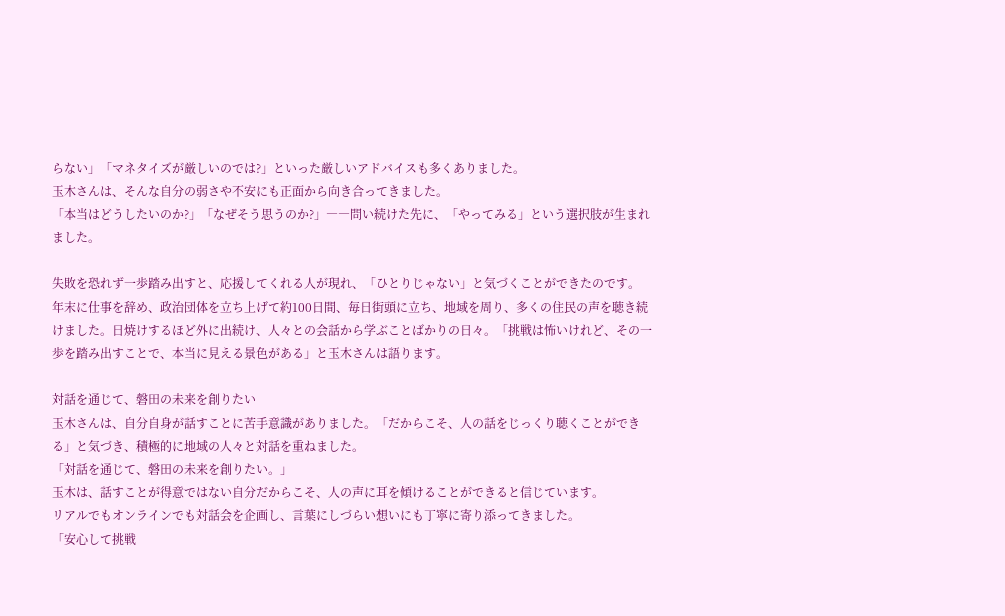らない」「マネタイズが厳しいのでは?」といった厳しいアドバイスも多くありました。
玉木さんは、そんな自分の弱さや不安にも正面から向き合ってきました。
「本当はどうしたいのか?」「なぜそう思うのか?」――問い続けた先に、「やってみる」という選択肢が生まれました。

失敗を恐れず一歩踏み出すと、応援してくれる人が現れ、「ひとりじゃない」と気づくことができたのです。
年末に仕事を辞め、政治団体を立ち上げて約100日間、毎日街頭に立ち、地域を周り、多くの住民の声を聴き続けました。日焼けするほど外に出続け、人々との会話から学ぶことばかりの日々。「挑戦は怖いけれど、その一歩を踏み出すことで、本当に見える景色がある」と玉木さんは語ります。

対話を通じて、磐田の未来を創りたい
玉木さんは、自分自身が話すことに苦手意識がありました。「だからこそ、人の話をじっくり聴くことができる」と気づき、積極的に地域の人々と対話を重ねました。
「対話を通じて、磐田の未来を創りたい。」
玉木は、話すことが得意ではない自分だからこそ、人の声に耳を傾けることができると信じています。
リアルでもオンラインでも対話会を企画し、言葉にしづらい想いにも丁寧に寄り添ってきました。
「安心して挑戦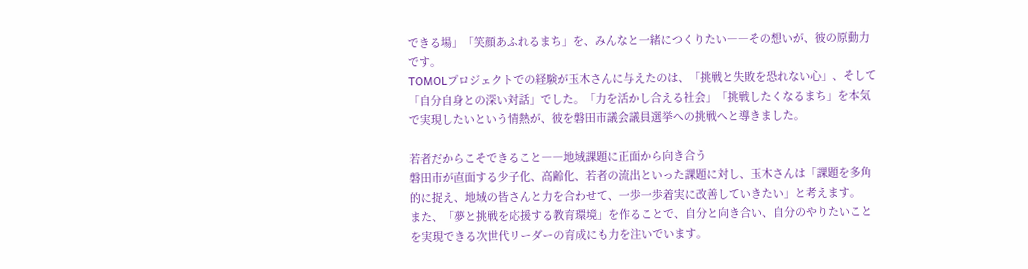できる場」「笑顔あふれるまち」を、みんなと一緒につくりたい――その想いが、彼の原動力です。
TOMOLプロジェクトでの経験が玉木さんに与えたのは、「挑戦と失敗を恐れない心」、そして「自分自身との深い対話」でした。「力を活かし合える社会」「挑戦したくなるまち」を本気で実現したいという情熱が、彼を磐田市議会議員選挙への挑戦へと導きました。

若者だからこそできること――地域課題に正面から向き合う
磐田市が直面する少子化、高齢化、若者の流出といった課題に対し、玉木さんは「課題を多角的に捉え、地域の皆さんと力を合わせて、一歩一歩着実に改善していきたい」と考えます。
また、「夢と挑戦を応援する教育環境」を作ることで、自分と向き合い、自分のやりたいことを実現できる次世代リーダーの育成にも力を注いでいます。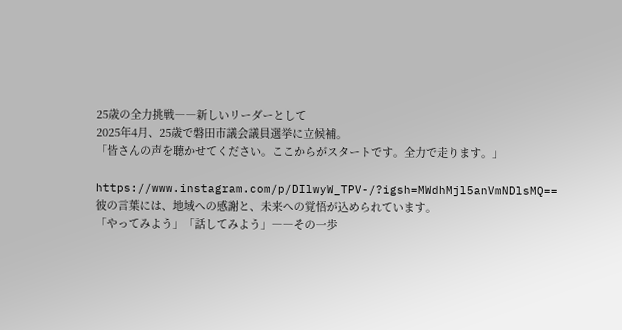25歳の全力挑戦――新しいリーダーとして
2025年4月、25歳で磐田市議会議員選挙に立候補。
「皆さんの声を聴かせてください。ここからがスタートです。全力で走ります。」

https://www.instagram.com/p/DIlwyW_TPV-/?igsh=MWdhMjl5anVmNDlsMQ==
彼の言葉には、地域への感謝と、未来への覚悟が込められています。
「やってみよう」「話してみよう」――その一歩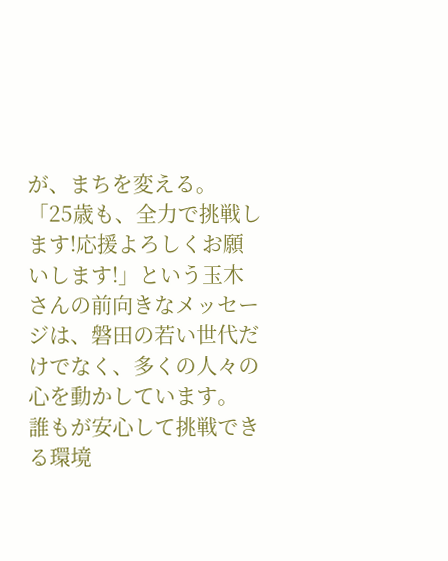が、まちを変える。
「25歳も、全力で挑戦します!応援よろしくお願いします!」という玉木さんの前向きなメッセージは、磐田の若い世代だけでなく、多くの人々の心を動かしています。
誰もが安心して挑戦できる環境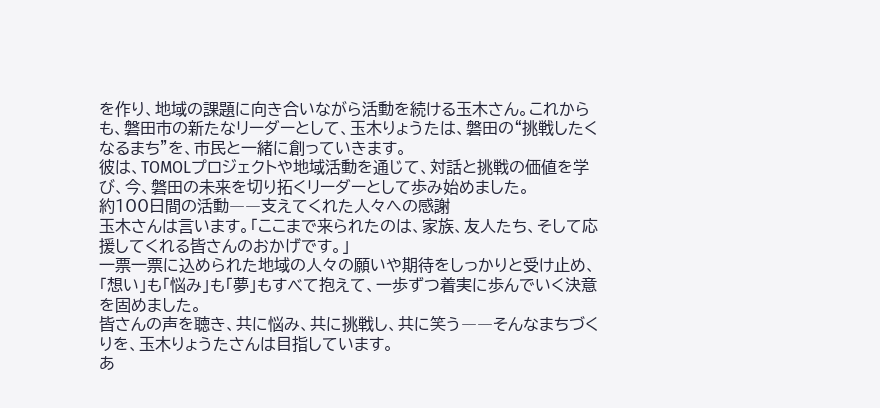を作り、地域の課題に向き合いながら活動を続ける玉木さん。これからも、磐田市の新たなリーダーとして、玉木りょうたは、磐田の“挑戦したくなるまち”を、市民と一緒に創っていきます。
彼は、TOMOLプロジェクトや地域活動を通じて、対話と挑戦の価値を学び、今、磐田の未来を切り拓くリーダーとして歩み始めました。
約100日間の活動――支えてくれた人々への感謝
玉木さんは言います。「ここまで来られたのは、家族、友人たち、そして応援してくれる皆さんのおかげです。」
一票一票に込められた地域の人々の願いや期待をしっかりと受け止め、「想い」も「悩み」も「夢」もすべて抱えて、一歩ずつ着実に歩んでいく決意を固めました。
皆さんの声を聴き、共に悩み、共に挑戦し、共に笑う――そんなまちづくりを、玉木りょうたさんは目指しています。
あ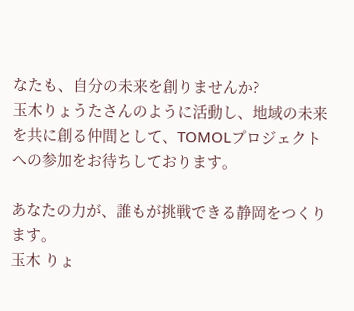なたも、自分の未来を創りませんか?
玉木りょうたさんのように活動し、地域の未来を共に創る仲間として、TOMOLプロジェクトへの参加をお待ちしております。

あなたの力が、誰もが挑戦できる静岡をつくります。
玉木 りょ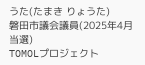うた(たまき りょうた)
磐田市議会議員(2025年4月当選)
TOMOLプロジェクト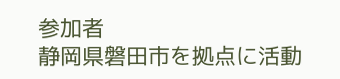参加者
静岡県磐田市を拠点に活動